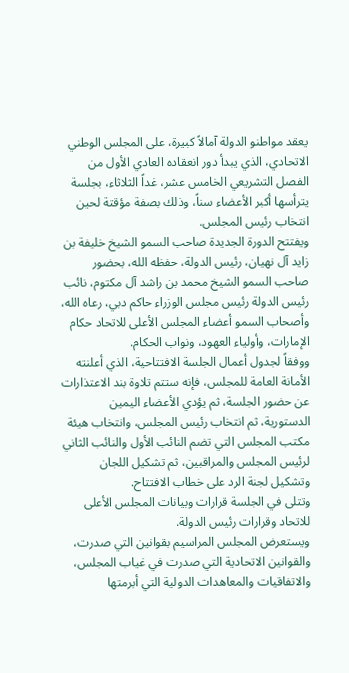يعقد مواطنو الدولة آمالاً كبيرة، على المجلس الوطني الاتحادي، الذي يبدأ دور انعقاده العادي الأول من الفصل التشريعي الخامس عشر، غداً الثلاثاء، بجلسة يترأسها أكبر الأعضاء سناً، وذلك بصفة مؤقتة لحين انتخاب رئيس المجلس.
ويفتتح الدورة الجديدة صاحب السمو الشيخ خليفة بن زايد آل نهيان، رئيس الدولة، حفظه الله، بحضور صاحب السمو الشيخ محمد بن راشد آل مكتوم، نائب رئيس الدولة رئيس مجلس الوزراء حاكم دبي، رعاه الله، وأصحاب السمو أعضاء المجلس الأعلى للاتحاد حكام الإمارات، وأولياء العهود، ونواب الحكام.
ووفقاً لجدول أعمال الجلسة الافتتاحية، الذي أعلنته الأمانة العامة للمجلس، فإنه ستتم تلاوة بند الاعتذارات عن حضور الجلسة، ثم يؤدي الأعضاء اليمين الدستورية، ثم انتخاب رئيس المجلس، وانتخاب هيئة مكتب المجلس التي تضم النائب الأول والنائب الثاني لرئيس المجلس والمراقبين، ثم تشكيل اللجان وتشكيل لجنة الرد على خطاب الافتتاح.
وتتلى في الجلسة قرارات وبيانات المجلس الأعلى للاتحاد وقرارات رئيس الدولة.
ويستعرض المجلس المراسيم بقوانين التي صدرت، والقوانين الاتحادية التي صدرت في غياب المجلس، والاتفاقيات والمعاهدات الدولية التي أبرمتها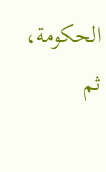الحكومة، ثم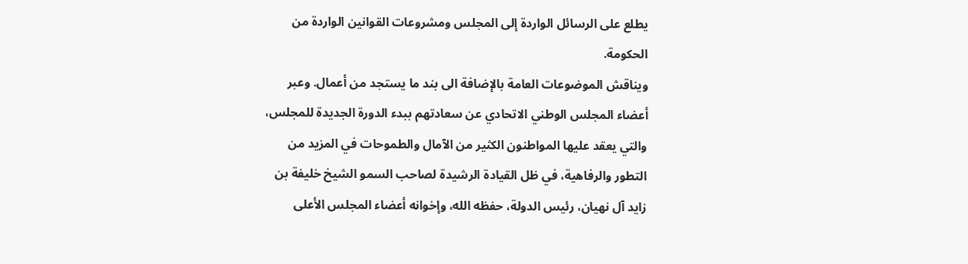يطلع على الرسائل الواردة إلى المجلس ومشروعات القوانين الواردة من الحكومة.
ويناقش الموضوعات العامة بالإضافة الى بند ما يستجد من أعمال. وعبر أعضاء المجلس الوطني الاتحادي عن سعادتهم ببدء الدورة الجديدة للمجلس، والتي يعقد عليها المواطنون الكثير من الآمال والطموحات في المزيد من التطور والرفاهية، في ظل القيادة الرشيدة لصاحب السمو الشيخ خليفة بن زايد آل نهيان، رئيس الدولة، حفظه الله، وإخوانه أعضاء المجلس الأعلى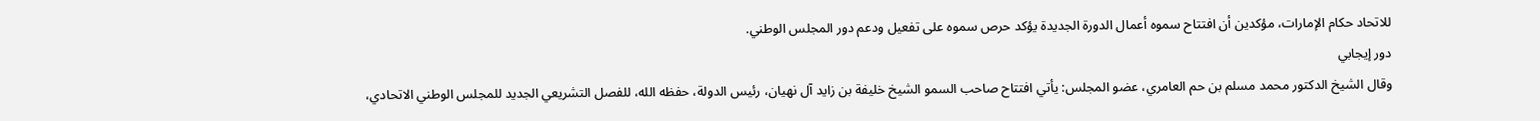للاتحاد حكام الإمارات، مؤكدين أن افتتاح سموه أعمال الدورة الجديدة يؤكد حرص سموه على تفعيل ودعم دور المجلس الوطني.
دور إيجابي
وقال الشيخ الدكتور محمد مسلم بن حم العامري، عضو المجلس: يأتي افتتاح صاحب السمو الشيخ خليفة بن زايد آل نهيان، رئيس الدولة، حفظه الله، للفصل التشريعي الجديد للمجلس الوطني الاتحادي،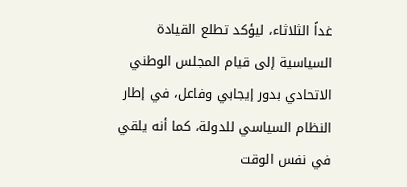غداً الثلاثاء، ليؤكد تطلع القيادة السياسية إلى قيام المجلس الوطني الاتحادي بدور إيجابي وفاعل، في إطار النظام السياسي للدولة، كما أنه يلقي في نفس الوقت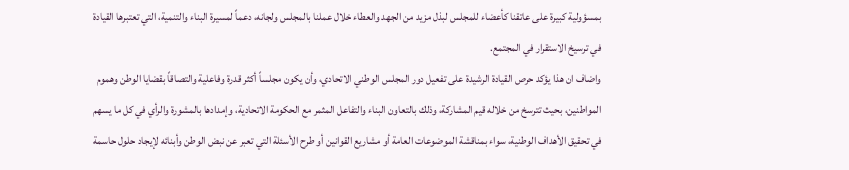بمسؤولية كبيرة على عاتقنا كأعضاء للمجلس لبذل مزيد من الجهد والعطاء خلال عملنا بالمجلس ولجانه، دعماً لمسيرة البناء والتنمية، التي تعتبرها القيادة في ترسيخ الاستقرار في المجتمع.
واضاف ان هذا يؤكد حرص القيادة الرشيدة على تفعيل دور المجلس الوطني الاتحادي، وأن يكون مجلساً أكثر قدرة وفاعلية والتصاقاً بقضايا الوطن وهموم المواطنين، بحيث تترسخ من خلاله قيم المشاركة، وذلك بالتعاون البناء والتفاعل المثمر مع الحكومة الاتحادية، وإمدادها بالمشورة والرأي في كل ما يسهم في تحقيق الأهداف الوطنية، سواء بمناقشة الموضوعات العامة أو مشاريع القوانين أو طرح الأسئلة التي تعبر عن نبض الوطن وأبنائه لإيجاد حلول حاسمة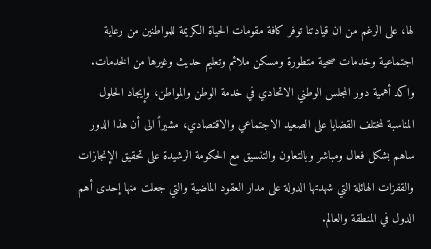لها، على الرغم من ان قيادتنا توفر كافة مقومات الحياة الكريمة للمواطنين من رعاية اجتماعية وخدمات صحية متطورة ومسكن ملائم وتعليم حديث وغيرها من الخدمات.
واكد أهمية دور المجلس الوطني الاتحادي في خدمة الوطن والمواطن، وإيجاد الحلول المناسبة لمختلف القضايا على الصعيد الاجتماعي والاقتصادي، مشيراً الى أن هذا الدور ساهم بشكل فعال ومباشر وبالتعاون والتنسيق مع الحكومة الرشيدة على تحقيق الإنجازات والقفزات الهائلة التي شهدتها الدولة على مدار العقود الماضية والتي جعلت منها إحدى أهم الدول في المنطقة والعالم.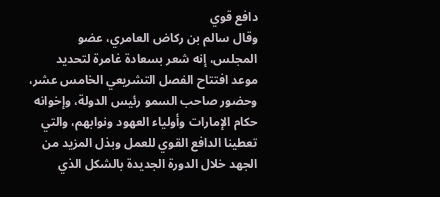دافع قوي
وقال سالم بن ركاض العامري، عضو المجلس، إنه شعر بسعادة غامرة لتحديد موعد افتتاح الفصل التشريعي الخامس عشر، وحضور صاحب السمو رئيس الدولة، وإخوانه حكام الإمارات وأولياء العهود ونوابهم، والتي تعطينا الدافع القوي للعمل وبذل المزيد من الجهد خلال الدورة الجديدة بالشكل الذي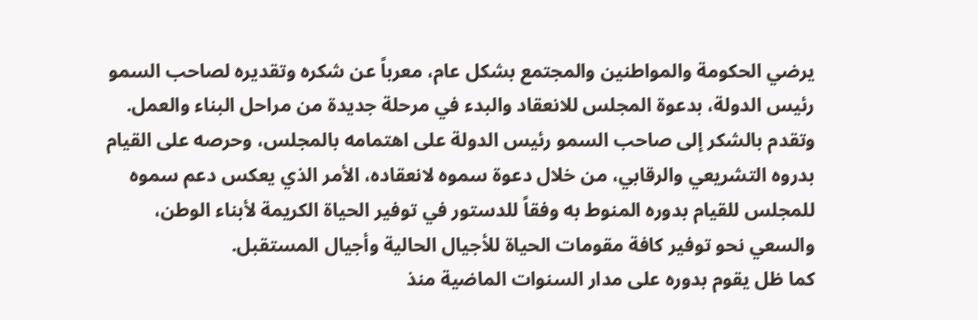يرضي الحكومة والمواطنين والمجتمع بشكل عام، معرباً عن شكره وتقديره لصاحب السمو رئيس الدولة، بدعوة المجلس للانعقاد والبدء في مرحلة جديدة من مراحل البناء والعمل.
وتقدم بالشكر إلى صاحب السمو رئيس الدولة على اهتمامه بالمجلس، وحرصه على القيام بدروه التشريعي والرقابي، من خلال دعوة سموه لانعقاده، الأمر الذي يعكس دعم سموه للمجلس للقيام بدوره المنوط به وفقاً للدستور في توفير الحياة الكريمة لأبناء الوطن، والسعي نحو توفير كافة مقومات الحياة للأجيال الحالية وأجيال المستقبل.
كما ظل يقوم بدوره على مدار السنوات الماضية منذ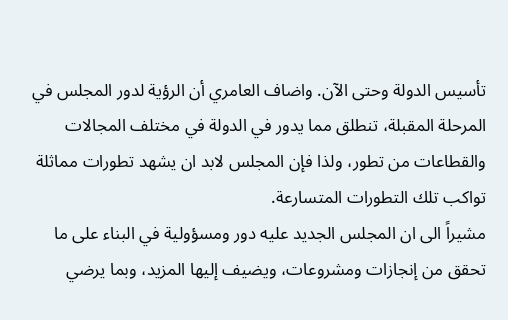تأسيس الدولة وحتى الآن. واضاف العامري أن الرؤية لدور المجلس في المرحلة المقبلة، تنطلق مما يدور في الدولة في مختلف المجالات والقطاعات من تطور، ولذا فإن المجلس لابد ان يشهد تطورات مماثلة تواكب تلك التطورات المتسارعة.
مشيراً الى ان المجلس الجديد عليه دور ومسؤولية في البناء على ما تحقق من إنجازات ومشروعات، ويضيف إليها المزيد، وبما يرضي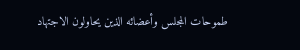طموحات المجلس وأعضائه الذين يحاولون الاجتهاد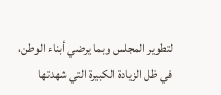لتطوير المجلس وبما يرضي أبناء الوطن، في ظل الزيادة الكبيرة التي شهدتها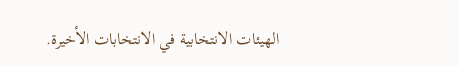الهيئات الانتخابية في الانتخابات الأخيرة.